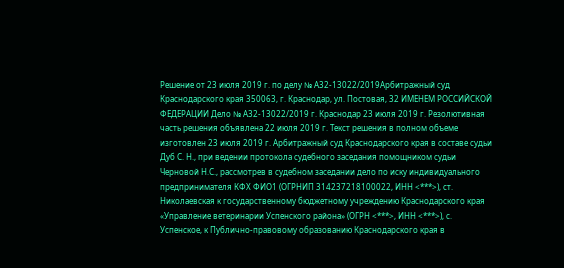Решение от 23 июля 2019 г. по делу № А32-13022/2019Арбитражный суд Краснодарского края 350063, г. Краснодар, ул. Постовая, 32 ИМЕНЕМ РОССИЙСКОЙ ФЕДЕРАЦИИ Дело № А32-13022/2019 г. Краснодар 23 июля 2019 г. Резолютивная часть решения объявлена 22 июля 2019 г. Текст решения в полном объеме изготовлен 23 июля 2019 г. Арбитражный суд Краснодарского края в составе судьи Дуб С. Н., при ведении протокола судебного заседания помощником судьи Черновой Н.С., рассмотрев в судебном заседании дело по иску индивидуального предпринимателя КФХ ФИО1 (ОГРНИП 314237218100022, ИНН <***>), ст. Николаевская к государственному бюджетному учреждению Краснодарского края «Управление ветеринарии Успенского района» (ОГРН <***>, ИНН <***>), с. Успенское, к Публично-правовому образованию Краснодарского края в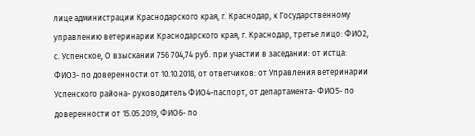лице администрации Краснодарского края, г. Краснодар, к Государственному управлению ветеринарии Краснодарского края, г. Краснодар, третье лицо: ФИО2, с. Успенское, О взыскании 756 704,74 руб. при участии в заседании: от истца: ФИО3- по доверенности от 10.10.2018, от ответчиков: от Управления ветеринарии Успенского района- руководитель ФИО4-паспорт, от департамента- ФИО5- по доверенности от 15.05.2019, ФИО6- по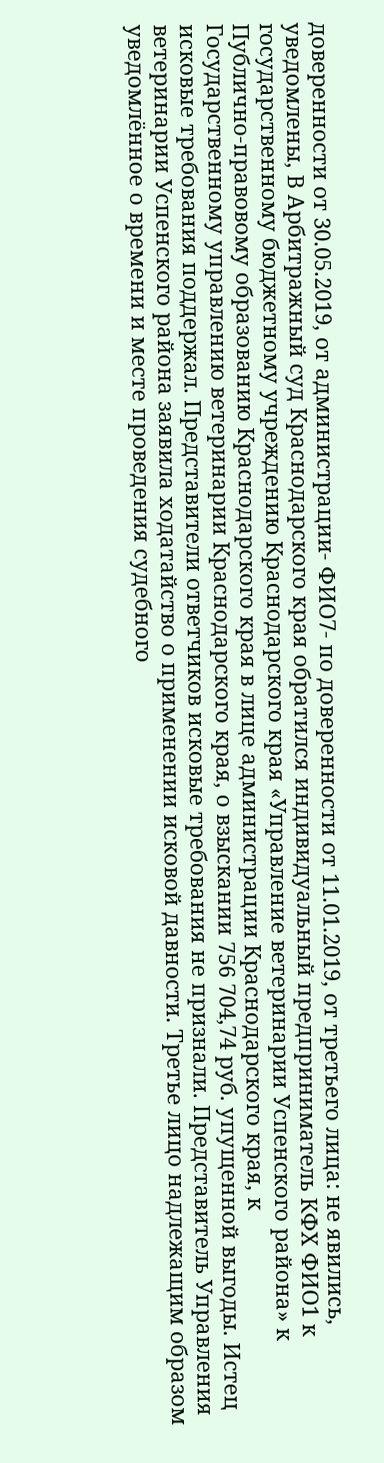доверенности от 30.05.2019, от администрации- ФИО7- по доверенности от 11.01.2019, от третьего лица: не явились, уведомлены, В Арбитражный суд Краснодарского края обратился индивидуальный предприниматель КФХ ФИО1 к государственному бюджетному учреждению Краснодарского края «Управление ветеринарии Успенского района» к Публично-правовому образованию Краснодарского края в лице администрации Краснодарского края, к Государственному управлению ветеринарии Краснодарского края, о взыскании 756 704,74 руб. упущенной выгоды. Истец исковые требования поддержал. Представители ответчиков исковые требования не признали. Представитель Управления ветеринарии Успенского района заявила ходатайство о применении исковой давности. Третье лицо надлежащим образом уведомлённое о времени и месте проведения судебного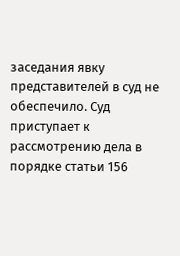заседания явку представителей в суд не обеспечило. Суд приступает к рассмотрению дела в порядке статьи 156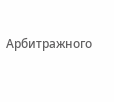Арбитражного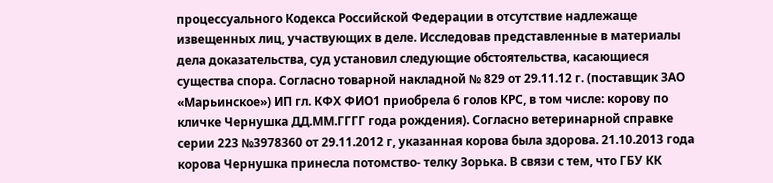процессуального Кодекса Российской Федерации в отсутствие надлежаще извещенных лиц, участвующих в деле. Исследовав представленные в материалы дела доказательства, суд установил следующие обстоятельства, касающиеся существа спора. Согласно товарной накладной № 829 от 29.11.12 г. (поставщик ЗАО «Марьинское») ИП гл. КФХ ФИО1 приобрела 6 голов КРС, в том числе: корову по кличке Чернушка ДД.ММ.ГГГГ года рождения). Согласно ветеринарной справке серии 223 №3978360 от 29.11.2012 г, указанная корова была здорова. 21.10.2013 года корова Чернушка принесла потомство- телку Зорька. В связи с тем, что ГБУ КК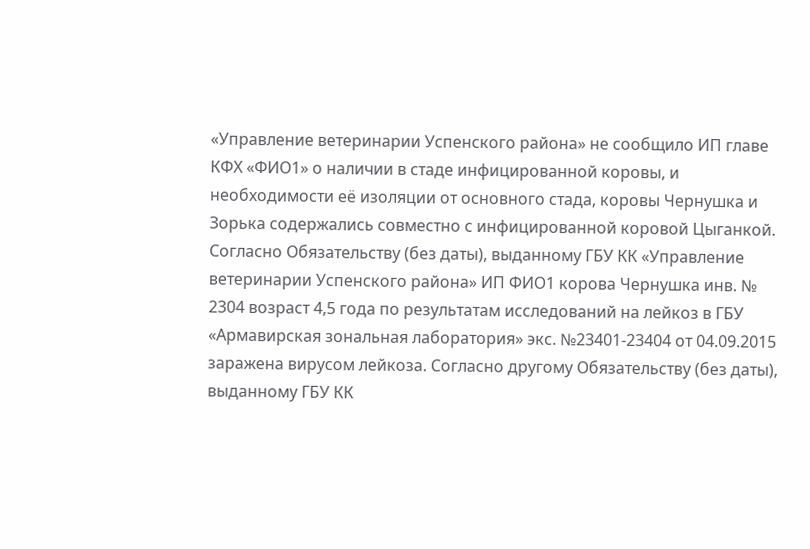«Управление ветеринарии Успенского района» не сообщило ИП главе КФХ «ФИО1» о наличии в стаде инфицированной коровы, и необходимости её изоляции от основного стада, коровы Чернушка и Зорька содержались совместно с инфицированной коровой Цыганкой. Согласно Обязательству (без даты), выданному ГБУ КК «Управление ветеринарии Успенского района» ИП ФИО1 корова Чернушка инв. № 2304 возраст 4,5 года по результатам исследований на лейкоз в ГБУ «Армавирская зональная лаборатория» экс. №23401-23404 от 04.09.2015 заражена вирусом лейкоза. Согласно другому Обязательству (без даты), выданному ГБУ КК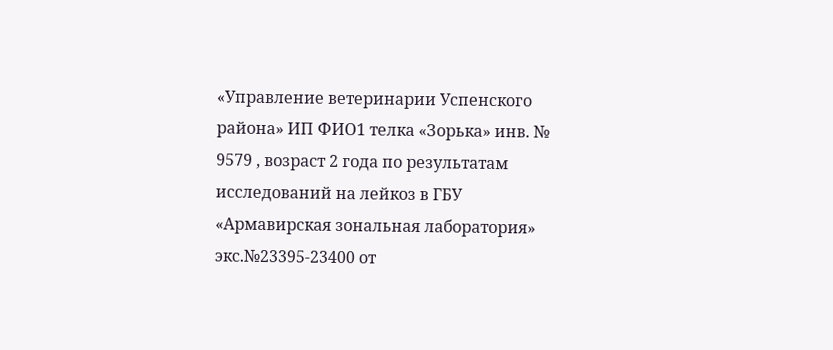«Управление ветеринарии Успенского района» ИП ФИО1 телка «Зорька» инв. № 9579 , возраст 2 года по результатам исследований на лейкоз в ГБУ «Армавирская зональная лаборатория» экс.№23395-23400 от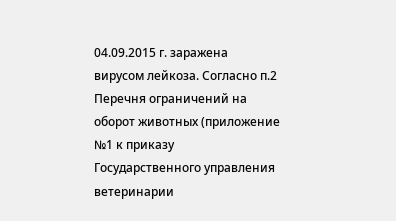04.09.2015 г. заражена вирусом лейкоза. Согласно п.2 Перечня ограничений на оборот животных (приложение №1 к приказу Государственного управления ветеринарии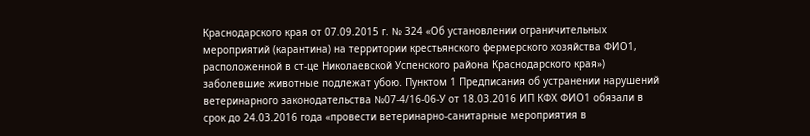Краснодарского края от 07.09.2015 г. № 324 «Об установлении ограничительных мероприятий (карантина) на территории крестьянского фермерского хозяйства ФИО1, расположенной в ст-це Николаевской Успенского района Краснодарского края») заболевшие животные подлежат убою. Пунктом 1 Предписания об устранении нарушений ветеринарного законодательства №07-4/16-06-У от 18.03.2016 ИП КФХ ФИО1 обязали в срок до 24.03.2016 года «провести ветеринарно-санитарные мероприятия в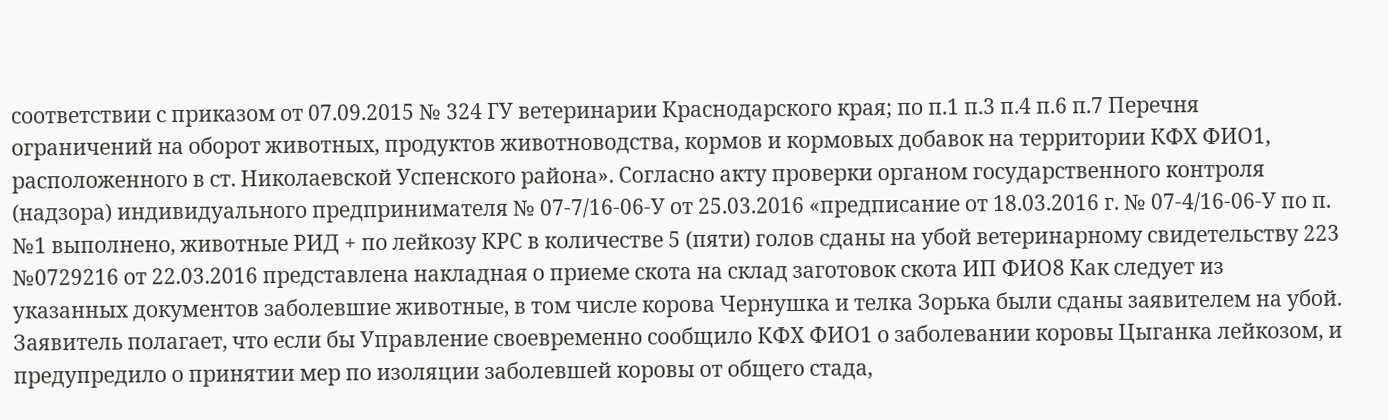соответствии с приказом от 07.09.2015 № 324 ГУ ветеринарии Краснодарского края; по п.1 п.3 п.4 п.6 п.7 Перечня ограничений на оборот животных, продуктов животноводства, кормов и кормовых добавок на территории КФХ ФИО1, расположенного в ст. Николаевской Успенского района». Согласно акту проверки органом государственного контроля (надзора) индивидуального предпринимателя № 07-7/16-06-У от 25.03.2016 «предписание от 18.03.2016 г. № 07-4/16-06-У по п. №1 выполнено, животные РИД + по лейкозу КРС в количестве 5 (пяти) голов сданы на убой ветеринарному свидетельству 223 №0729216 от 22.03.2016 представлена накладная о приеме скота на склад заготовок скота ИП ФИО8 Как следует из указанных документов заболевшие животные, в том числе корова Чернушка и телка Зорька были сданы заявителем на убой. Заявитель полагает, что если бы Управление своевременно сообщило КФХ ФИО1 о заболевании коровы Цыганка лейкозом, и предупредило о принятии мер по изоляции заболевшей коровы от общего стада,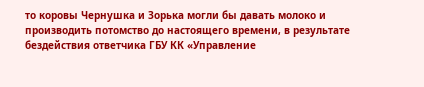то коровы Чернушка и Зорька могли бы давать молоко и производить потомство до настоящего времени, в результате бездействия ответчика ГБУ КК «Управление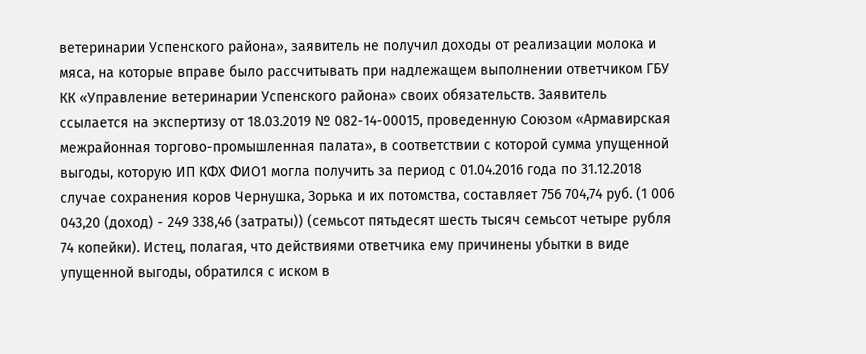ветеринарии Успенского района», заявитель не получил доходы от реализации молока и мяса, на которые вправе было рассчитывать при надлежащем выполнении ответчиком ГБУ КК «Управление ветеринарии Успенского района» своих обязательств. Заявитель ссылается на экспертизу от 18.03.2019 № 082-14-00015, проведенную Союзом «Армавирская межрайонная торгово-промышленная палата», в соответствии с которой сумма упущенной выгоды, которую ИП КФХ ФИО1 могла получить за период с 01.04.2016 года по 31.12.2018 случае сохранения коров Чернушка, Зорька и их потомства, составляет 756 704,74 руб. (1 006 043,20 (доход) - 249 338,46 (затраты)) (семьсот пятьдесят шесть тысяч семьсот четыре рубля 74 копейки). Истец, полагая, что действиями ответчика ему причинены убытки в виде упущенной выгоды, обратился с иском в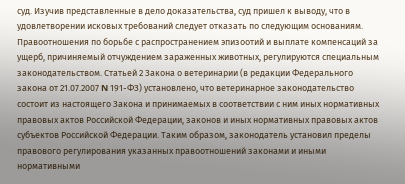суд. Изучив представленные в дело доказательства, суд пришел к выводу, что в удовлетворении исковых требований следует отказать по следующим основаниям. Правоотношения по борьбе с распространением эпизоотий и выплате компенсаций за ущерб, причиняемый отчуждением зараженных животных, регулируются специальным законодательством. Статьей 2 Закона о ветеринарии (в редакции Федерального закона от 21.07.2007 N 191-ФЗ) установлено, что ветеринарное законодательство состоит из настоящего Закона и принимаемых в соответствии с ним иных нормативных правовых актов Российской Федерации, законов и иных нормативных правовых актов субъектов Российской Федерации. Таким образом, законодатель установил пределы правового регулирования указанных правоотношений законами и иными нормативными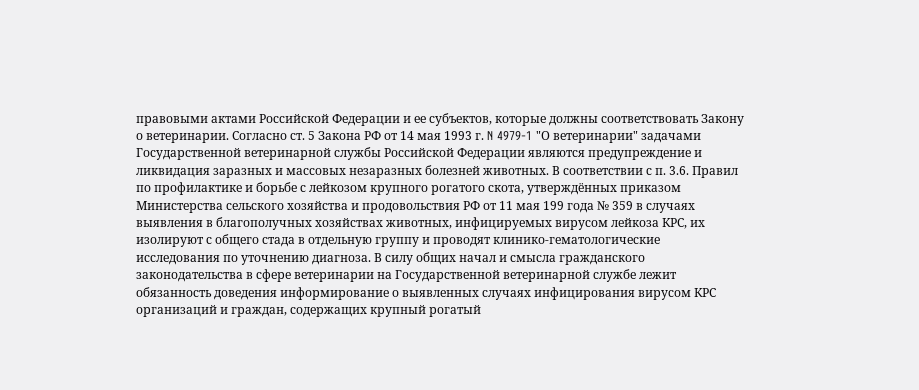правовыми актами Российской Федерации и ее субъектов, которые должны соответствовать Закону о ветеринарии. Согласно ст. 5 Закона РФ от 14 мая 1993 г. N 4979-1 "О ветеринарии" задачами Государственной ветеринарной службы Российской Федерации являются предупреждение и ликвидация заразных и массовых незаразных болезней животных. В соответствии с п. 3.6. Правил по профилактике и борьбе с лейкозом крупного рогатого скота, утверждённых приказом Министерства сельского хозяйства и продовольствия РФ от 11 мая 199 года № 359 в случаях выявления в благополучных хозяйствах животных, инфицируемых вирусом лейкоза КРС, их изолируют с общего стада в отдельную группу и проводят клинико-гематологические исследования по уточнению диагноза. В силу общих начал и смысла гражданского законодательства в сфере ветеринарии на Государственной ветеринарной службе лежит обязанность доведения информирование о выявленных случаях инфицирования вирусом КРС организаций и граждан, содержащих крупный рогатый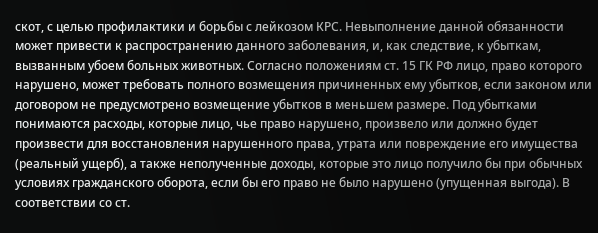скот, с целью профилактики и борьбы с лейкозом КРС. Невыполнение данной обязанности может привести к распространению данного заболевания, и, как следствие, к убыткам, вызванным убоем больных животных. Согласно положениям ст. 15 ГК РФ лицо, право которого нарушено, может требовать полного возмещения причиненных ему убытков, если законом или договором не предусмотрено возмещение убытков в меньшем размере. Под убытками понимаются расходы, которые лицо, чье право нарушено, произвело или должно будет произвести для восстановления нарушенного права, утрата или повреждение его имущества (реальный ущерб), а также неполученные доходы, которые это лицо получило бы при обычных условиях гражданского оборота, если бы его право не было нарушено (упущенная выгода). В соответствии со ст.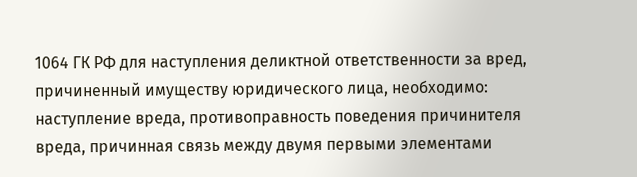1064 ГК РФ для наступления деликтной ответственности за вред, причиненный имуществу юридического лица, необходимо: наступление вреда, противоправность поведения причинителя вреда, причинная связь между двумя первыми элементами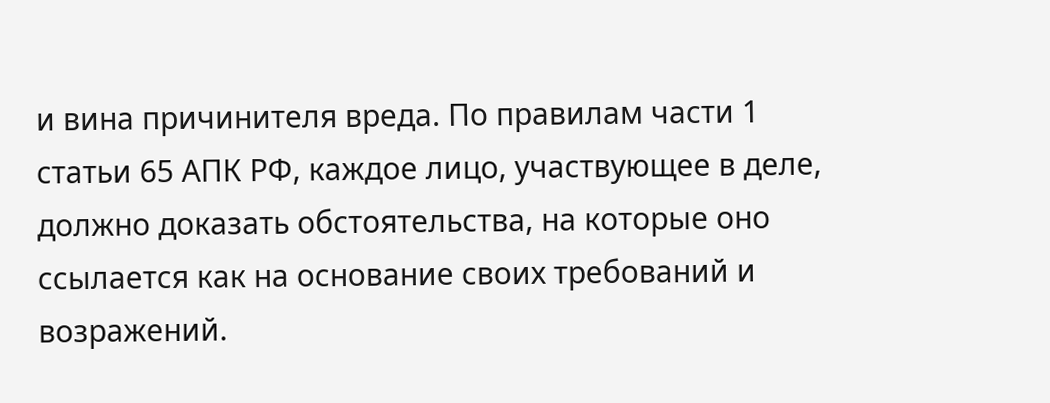и вина причинителя вреда. По правилам части 1 статьи 65 АПК РФ, каждое лицо, участвующее в деле, должно доказать обстоятельства, на которые оно ссылается как на основание своих требований и возражений.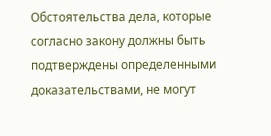Обстоятельства дела, которые согласно закону должны быть подтверждены определенными доказательствами, не могут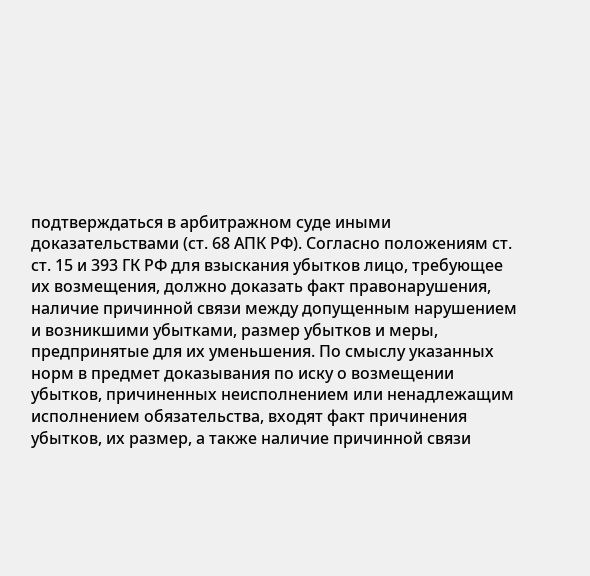подтверждаться в арбитражном суде иными доказательствами (ст. 68 АПК РФ). Согласно положениям ст. ст. 15 и 393 ГК РФ для взыскания убытков лицо, требующее их возмещения, должно доказать факт правонарушения, наличие причинной связи между допущенным нарушением и возникшими убытками, размер убытков и меры, предпринятые для их уменьшения. По смыслу указанных норм в предмет доказывания по иску о возмещении убытков, причиненных неисполнением или ненадлежащим исполнением обязательства, входят факт причинения убытков, их размер, а также наличие причинной связи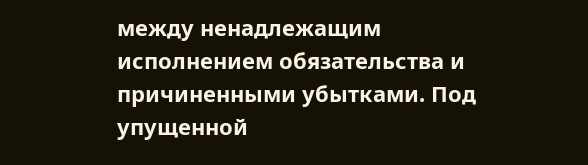между ненадлежащим исполнением обязательства и причиненными убытками. Под упущенной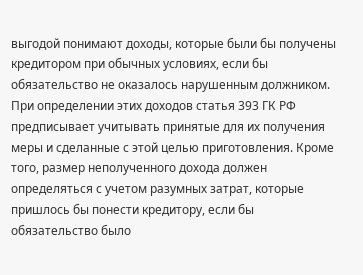выгодой понимают доходы, которые были бы получены кредитором при обычных условиях, если бы обязательство не оказалось нарушенным должником. При определении этих доходов статья 393 ГК РФ предписывает учитывать принятые для их получения меры и сделанные с этой целью приготовления. Кроме того, размер неполученного дохода должен определяться с учетом разумных затрат, которые пришлось бы понести кредитору, если бы обязательство было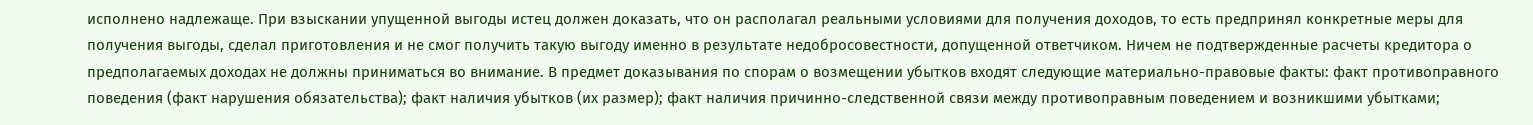исполнено надлежаще. При взыскании упущенной выгоды истец должен доказать, что он располагал реальными условиями для получения доходов, то есть предпринял конкретные меры для получения выгоды, сделал приготовления и не смог получить такую выгоду именно в результате недобросовестности, допущенной ответчиком. Ничем не подтвержденные расчеты кредитора о предполагаемых доходах не должны приниматься во внимание. В предмет доказывания по спорам о возмещении убытков входят следующие материально-правовые факты: факт противоправного поведения (факт нарушения обязательства); факт наличия убытков (их размер); факт наличия причинно-следственной связи между противоправным поведением и возникшими убытками;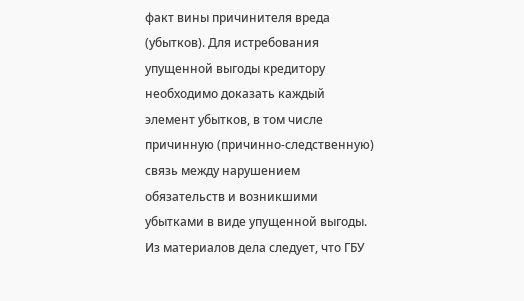факт вины причинителя вреда (убытков). Для истребования упущенной выгоды кредитору необходимо доказать каждый элемент убытков, в том числе причинную (причинно-следственную) связь между нарушением обязательств и возникшими убытками в виде упущенной выгоды. Из материалов дела следует, что ГБУ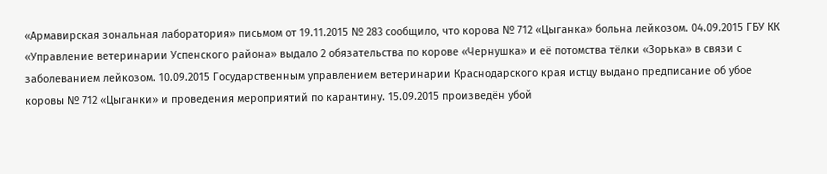«Армавирская зональная лаборатория» письмом от 19.11.2015 № 283 сообщило, что корова № 712 «Цыганка» больна лейкозом. 04.09.2015 ГБУ КК «Управление ветеринарии Успенского района» выдало 2 обязательства по корове «Чернушка» и её потомства тёлки «Зорька» в связи с заболеванием лейкозом. 10.09.2015 Государственным управлением ветеринарии Краснодарского края истцу выдано предписание об убое коровы № 712 «Цыганки» и проведения мероприятий по карантину. 15.09.2015 произведён убой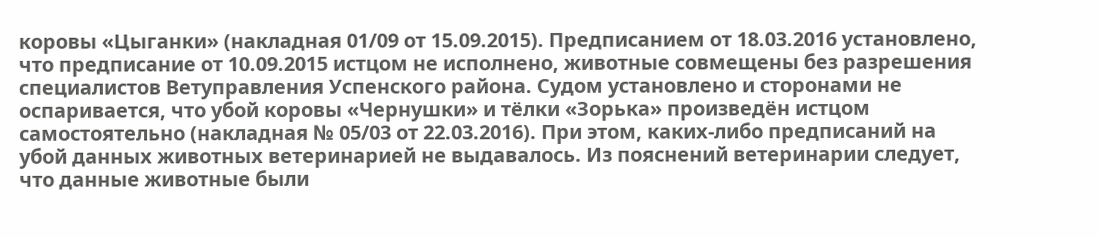коровы «Цыганки» (накладная 01/09 от 15.09.2015). Предписанием от 18.03.2016 установлено, что предписание от 10.09.2015 истцом не исполнено, животные совмещены без разрешения специалистов Ветуправления Успенского района. Судом установлено и сторонами не оспаривается, что убой коровы «Чернушки» и тёлки «Зорька» произведён истцом самостоятельно (накладная № 05/03 от 22.03.2016). При этом, каких-либо предписаний на убой данных животных ветеринарией не выдавалось. Из пояснений ветеринарии следует, что данные животные были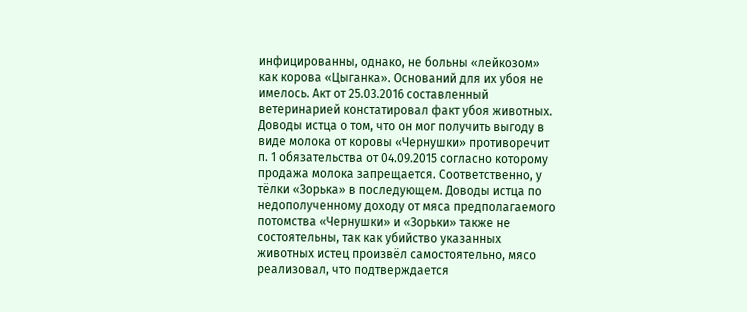инфицированны, однако, не больны «лейкозом» как корова «Цыганка». Оснований для их убоя не имелось. Акт от 25.03.2016 составленный ветеринарией констатировал факт убоя животных. Доводы истца о том, что он мог получить выгоду в виде молока от коровы «Чернушки» противоречит п. 1 обязательства от 04.09.2015 согласно которому продажа молока запрещается. Соответственно, у тёлки «Зорька» в последующем. Доводы истца по недополученному доходу от мяса предполагаемого потомства «Чернушки» и «Зорьки» также не состоятельны, так как убийство указанных животных истец произвёл самостоятельно, мясо реализовал, что подтверждается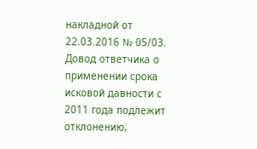накладной от 22.03.2016 № 05/03. Довод ответчика о применении срока исковой давности с 2011 года подлежит отклонению,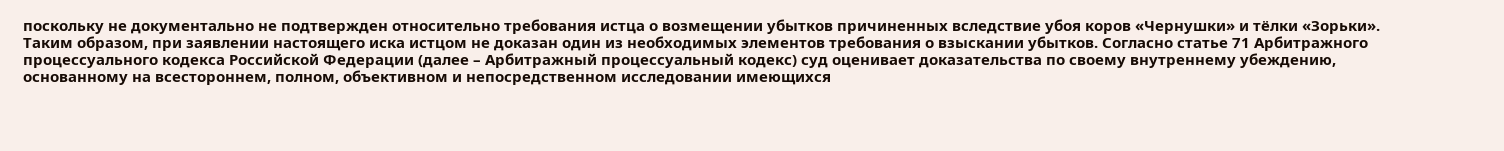поскольку не документально не подтвержден относительно требования истца о возмещении убытков причиненных вследствие убоя коров «Чернушки» и тёлки «Зорьки». Таким образом, при заявлении настоящего иска истцом не доказан один из необходимых элементов требования о взыскании убытков. Согласно статье 71 Арбитражного процессуального кодекса Российской Федерации (далее – Арбитражный процессуальный кодекс) суд оценивает доказательства по своему внутреннему убеждению, основанному на всестороннем, полном, объективном и непосредственном исследовании имеющихся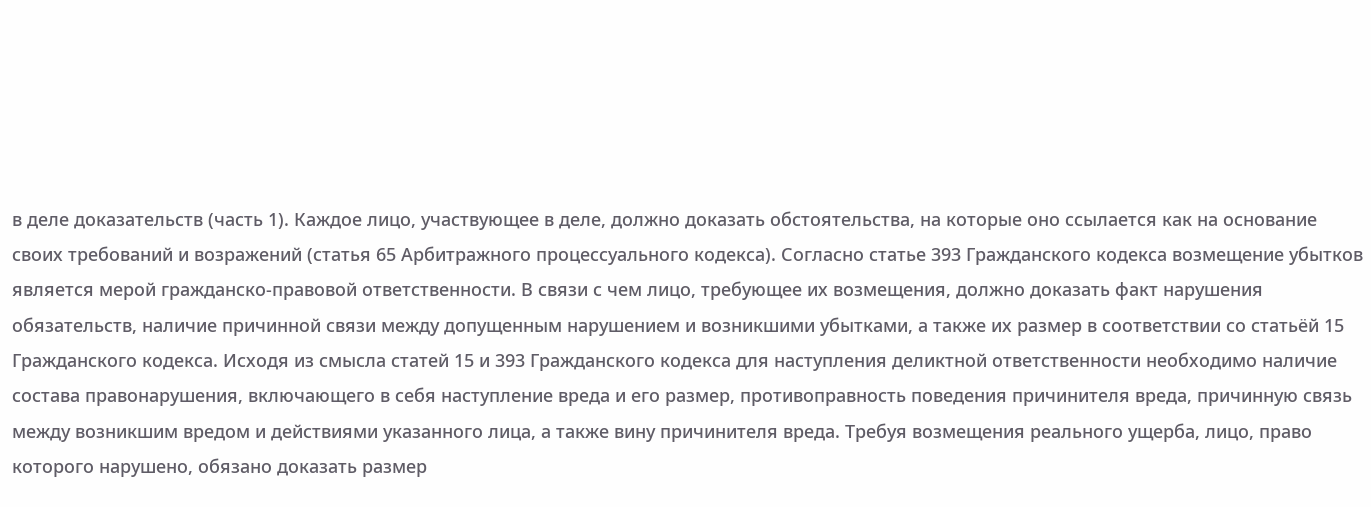в деле доказательств (часть 1). Каждое лицо, участвующее в деле, должно доказать обстоятельства, на которые оно ссылается как на основание своих требований и возражений (статья 65 Арбитражного процессуального кодекса). Согласно статье 393 Гражданского кодекса возмещение убытков является мерой гражданско-правовой ответственности. В связи с чем лицо, требующее их возмещения, должно доказать факт нарушения обязательств, наличие причинной связи между допущенным нарушением и возникшими убытками, а также их размер в соответствии со статьёй 15 Гражданского кодекса. Исходя из смысла статей 15 и 393 Гражданского кодекса для наступления деликтной ответственности необходимо наличие состава правонарушения, включающего в себя наступление вреда и его размер, противоправность поведения причинителя вреда, причинную связь между возникшим вредом и действиями указанного лица, а также вину причинителя вреда. Требуя возмещения реального ущерба, лицо, право которого нарушено, обязано доказать размер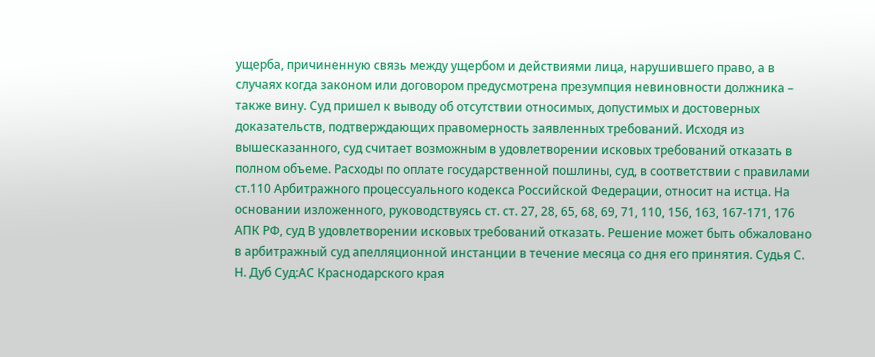ущерба, причиненную связь между ущербом и действиями лица, нарушившего право, а в случаях когда законом или договором предусмотрена презумпция невиновности должника – также вину. Суд пришел к выводу об отсутствии относимых, допустимых и достоверных доказательств, подтверждающих правомерность заявленных требований. Исходя из вышесказанного, суд считает возможным в удовлетворении исковых требований отказать в полном объеме. Расходы по оплате государственной пошлины, суд, в соответствии с правилами ст.110 Арбитражного процессуального кодекса Российской Федерации, относит на истца. На основании изложенного, руководствуясь ст. ст. 27, 28, 65, 68, 69, 71, 110, 156, 163, 167-171, 176 АПК РФ, суд В удовлетворении исковых требований отказать. Решение может быть обжаловано в арбитражный суд апелляционной инстанции в течение месяца со дня его принятия. Судья С. Н. Дуб Суд:АС Краснодарского края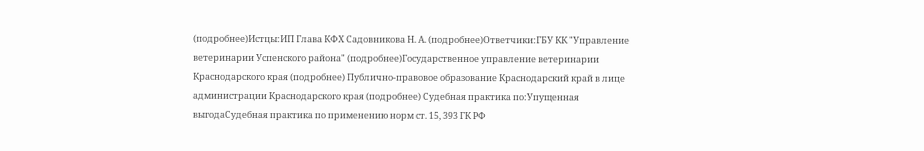(подробнее)Истцы:ИП Глава КФХ Садовникова Н. А. (подробнее)Ответчики:ГБУ КК "Управление ветеринарии Успенского района" (подробнее)Государственное управление ветеринарии Краснодарского края (подробнее) Публично-правовое образование Краснодарский край в лице администрации Краснодарского края (подробнее) Судебная практика по:Упущенная выгодаСудебная практика по применению норм ст. 15, 393 ГК РФ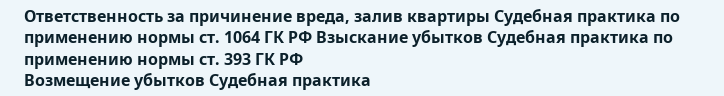Ответственность за причинение вреда, залив квартиры Судебная практика по применению нормы ст. 1064 ГК РФ Взыскание убытков Судебная практика по применению нормы ст. 393 ГК РФ
Возмещение убытков Судебная практика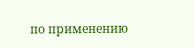по применению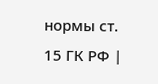нормы ст. 15 ГК РФ |